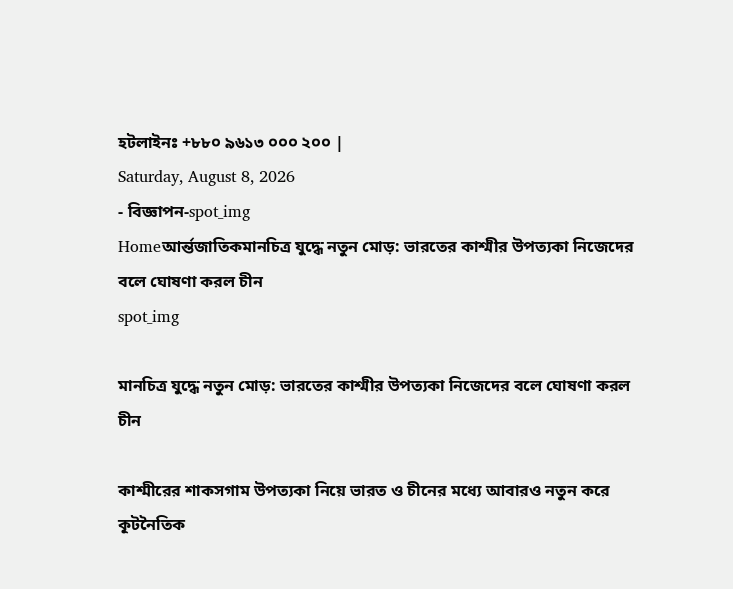হটলাইনঃ +৮৮০ ৯৬১৩ ০০০ ২০০ |
Saturday, August 8, 2026
- বিজ্ঞাপন-spot_img
Homeআর্ন্তজাতিকমানচিত্র যুদ্ধে নতুন মোড়: ভারতের কাশ্মীর উপত্যকা নিজেদের বলে ঘোষণা করল চীন
spot_img

মানচিত্র যুদ্ধে নতুন মোড়: ভারতের কাশ্মীর উপত্যকা নিজেদের বলে ঘোষণা করল চীন

কাশ্মীরের শাকসগাম উপত্যকা নিয়ে ভারত ও চীনের মধ্যে আবারও নতুন করে কূটনৈতিক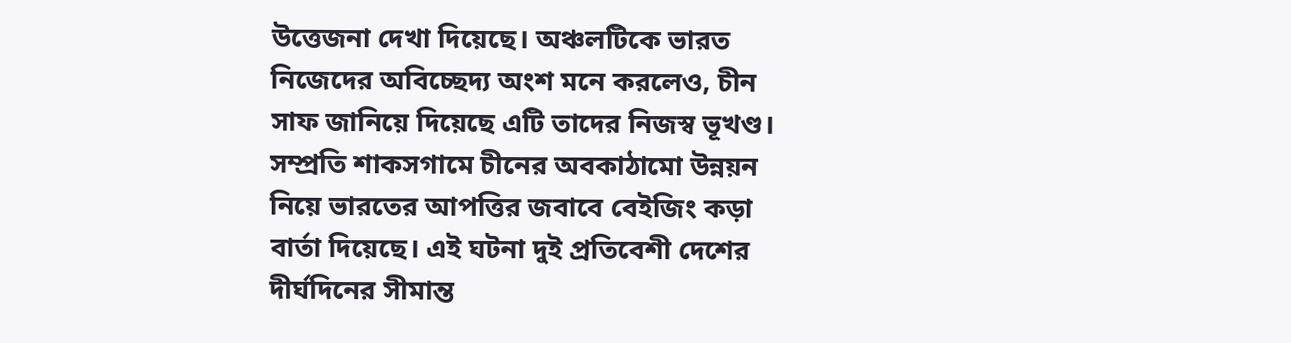উত্তেজনা দেখা দিয়েছে। অঞ্চলটিকে ভারত নিজেদের অবিচ্ছেদ্য অংশ মনে করলেও, চীন সাফ জানিয়ে দিয়েছে এটি তাদের নিজস্ব ভূখণ্ড। সম্প্রতি শাকসগামে চীনের অবকাঠামো উন্নয়ন নিয়ে ভারতের আপত্তির জবাবে বেইজিং কড়া বার্তা দিয়েছে। এই ঘটনা দুই প্রতিবেশী দেশের দীর্ঘদিনের সীমান্ত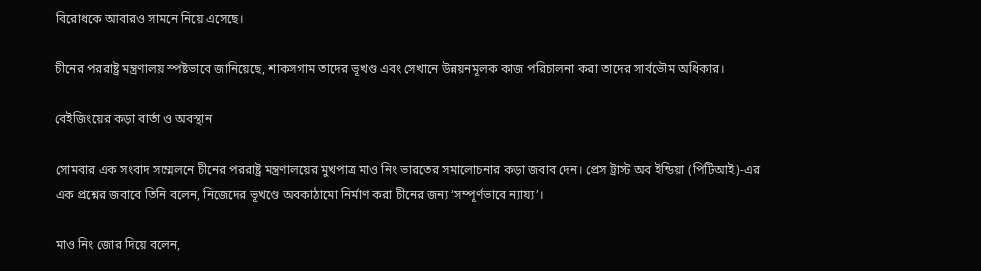বিরোধকে আবারও সামনে নিয়ে এসেছে।

চীনের পররাষ্ট্র মন্ত্রণালয় স্পষ্টভাবে জানিয়েছে, শাকসগাম তাদের ভূখণ্ড এবং সেখানে উন্নয়নমূলক কাজ পরিচালনা করা তাদের সার্বভৌম অধিকার।

বেইজিংয়ের কড়া বার্তা ও অবস্থান

সোমবার এক সংবাদ সম্মেলনে চীনের পররাষ্ট্র মন্ত্রণালয়ের মুখপাত্র মাও নিং ভারতের সমালোচনার কড়া জবাব দেন। প্রেস ট্রাস্ট অব ইন্ডিয়া (পিটিআই)-এর এক প্রশ্নের জবাবে তিনি বলেন, নিজেদের ভূখণ্ডে অবকাঠামো নির্মাণ করা চীনের জন্য ‘সম্পূর্ণভাবে ন্যায্য’।

মাও নিং জোর দিয়ে বলেন,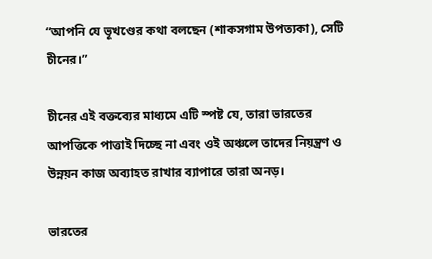“আপনি যে ভূখণ্ডের কথা বলছেন (শাকসগাম উপত্যকা), সেটি চীনের।”

চীনের এই বক্তব্যের মাধ্যমে এটি স্পষ্ট যে, তারা ভারতের আপত্তিকে পাত্তাই দিচ্ছে না এবং ওই অঞ্চলে তাদের নিয়ন্ত্রণ ও উন্নয়ন কাজ অব্যাহত রাখার ব্যাপারে তারা অনড়।

ভারতের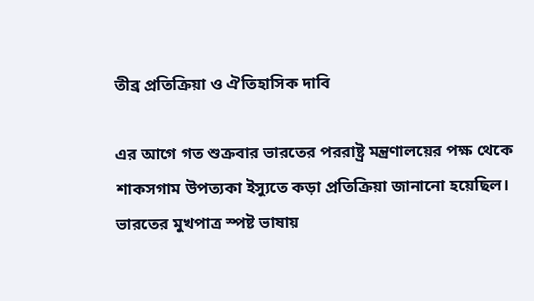তীব্র প্রতিক্রিয়া ও ঐতিহাসিক দাবি

এর আগে গত শুক্রবার ভারতের পররাষ্ট্র মন্ত্রণালয়ের পক্ষ থেকে শাকসগাম উপত্যকা ইস্যুতে কড়া প্রতিক্রিয়া জানানো হয়েছিল। ভারতের মুখপাত্র স্পষ্ট ভাষায়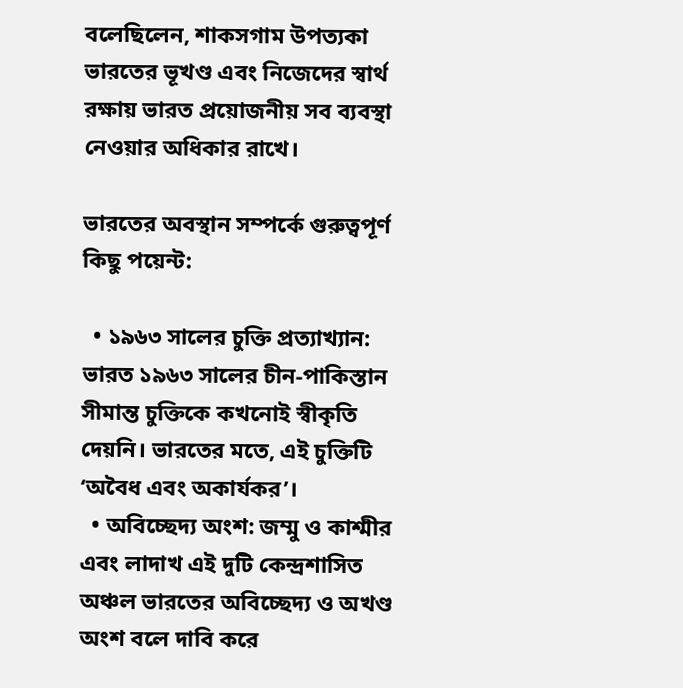বলেছিলেন, শাকসগাম উপত্যকা ভারতের ভূখণ্ড এবং নিজেদের স্বার্থ রক্ষায় ভারত প্রয়োজনীয় সব ব্যবস্থা নেওয়ার অধিকার রাখে।

ভারতের অবস্থান সম্পর্কে গুরুত্বপূর্ণ কিছু পয়েন্ট:

  • ১৯৬৩ সালের চুক্তি প্রত্যাখ্যান: ভারত ১৯৬৩ সালের চীন-পাকিস্তান সীমান্ত চুক্তিকে কখনোই স্বীকৃতি দেয়নি। ভারতের মতে, এই চুক্তিটি ‘অবৈধ এবং অকার্যকর’।
  • অবিচ্ছেদ্য অংশ: জম্মু ও কাশ্মীর এবং লাদাখ এই দুটি কেন্দ্রশাসিত অঞ্চল ভারতের অবিচ্ছেদ্য ও অখণ্ড অংশ বলে দাবি করে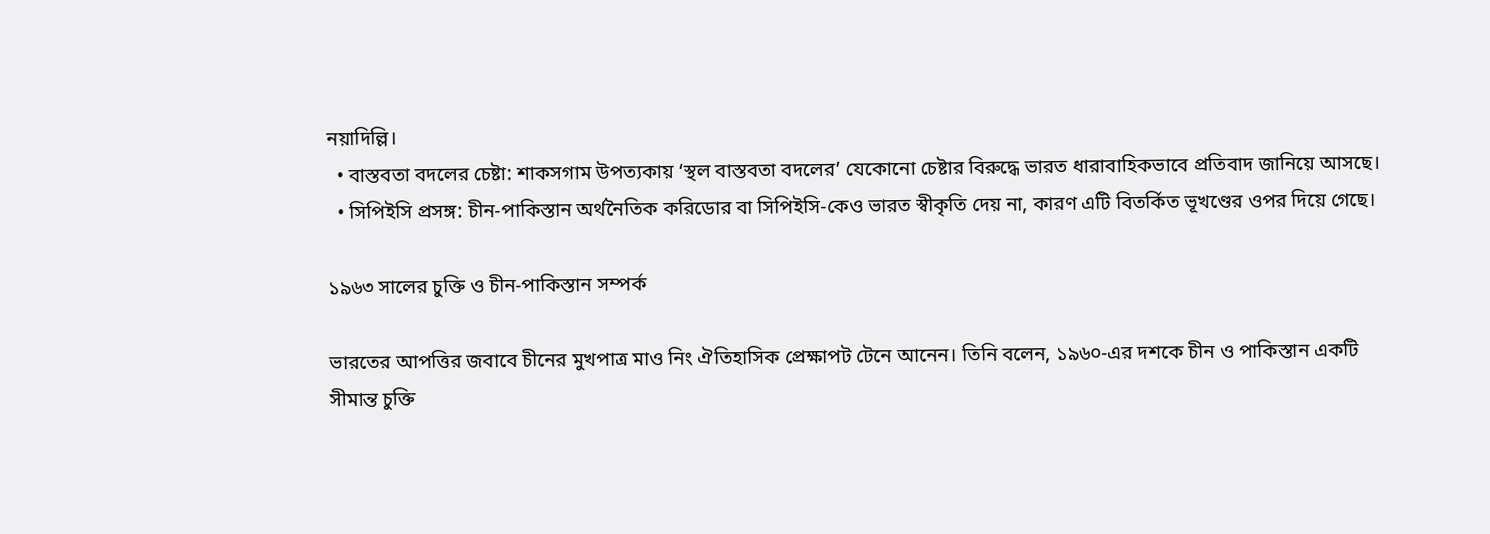নয়াদিল্লি।
  • বাস্তবতা বদলের চেষ্টা: শাকসগাম উপত্যকায় ‘স্থল বাস্তবতা বদলের’ যেকোনো চেষ্টার বিরুদ্ধে ভারত ধারাবাহিকভাবে প্রতিবাদ জানিয়ে আসছে।
  • সিপিইসি প্রসঙ্গ: চীন-পাকিস্তান অর্থনৈতিক করিডোর বা সিপিইসি-কেও ভারত স্বীকৃতি দেয় না, কারণ এটি বিতর্কিত ভূখণ্ডের ওপর দিয়ে গেছে।

১৯৬৩ সালের চুক্তি ও চীন-পাকিস্তান সম্পর্ক

ভারতের আপত্তির জবাবে চীনের মুখপাত্র মাও নিং ঐতিহাসিক প্রেক্ষাপট টেনে আনেন। তিনি বলেন, ১৯৬০-এর দশকে চীন ও পাকিস্তান একটি সীমান্ত চুক্তি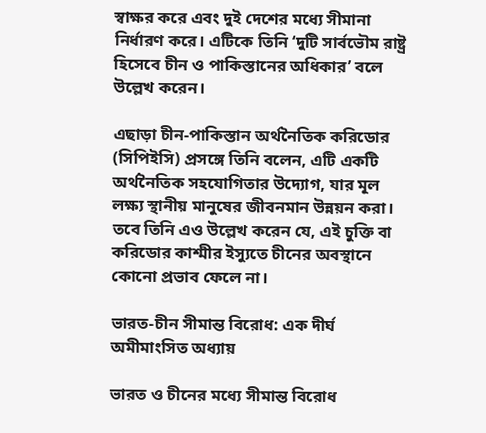স্বাক্ষর করে এবং দুই দেশের মধ্যে সীমানা নির্ধারণ করে। এটিকে তিনি ‘দুটি সার্বভৌম রাষ্ট্র হিসেবে চীন ও পাকিস্তানের অধিকার’ বলে উল্লেখ করেন।

এছাড়া চীন-পাকিস্তান অর্থনৈতিক করিডোর (সিপিইসি) প্রসঙ্গে তিনি বলেন, এটি একটি অর্থনৈতিক সহযোগিতার উদ্যোগ, যার মূল লক্ষ্য স্থানীয় মানুষের জীবনমান উন্নয়ন করা। তবে তিনি এও উল্লেখ করেন যে, এই চুক্তি বা করিডোর কাশ্মীর ইস্যুতে চীনের অবস্থানে কোনো প্রভাব ফেলে না।

ভারত-চীন সীমান্ত বিরোধ: এক দীর্ঘ অমীমাংসিত অধ্যায়

ভারত ও চীনের মধ্যে সীমান্ত বিরোধ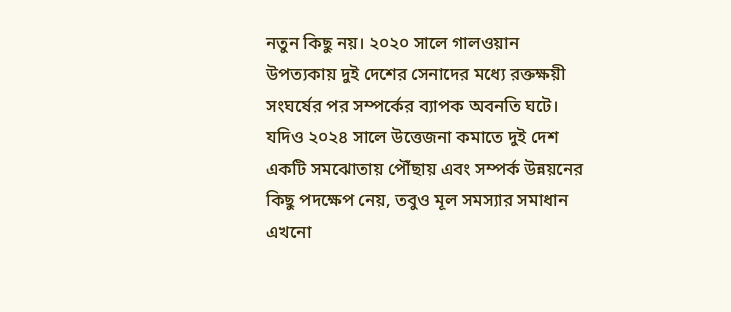নতুন কিছু নয়। ২০২০ সালে গালওয়ান উপত্যকায় দুই দেশের সেনাদের মধ্যে রক্তক্ষয়ী সংঘর্ষের পর সম্পর্কের ব্যাপক অবনতি ঘটে। যদিও ২০২৪ সালে উত্তেজনা কমাতে দুই দেশ একটি সমঝোতায় পৌঁছায় এবং সম্পর্ক উন্নয়নের কিছু পদক্ষেপ নেয়, তবুও মূল সমস্যার সমাধান এখনো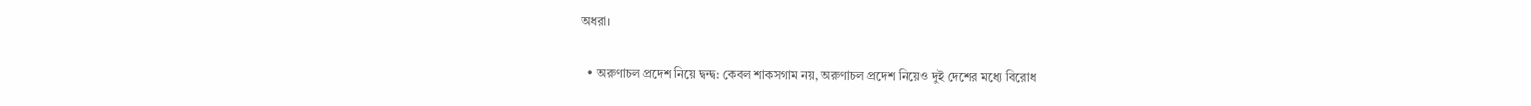অধরা।

  • অরুণাচল প্রদেশ নিয়ে দ্বন্দ্ব: কেবল শাকসগাম নয়, অরুণাচল প্রদেশ নিয়েও দুই দেশের মধ্যে বিরোধ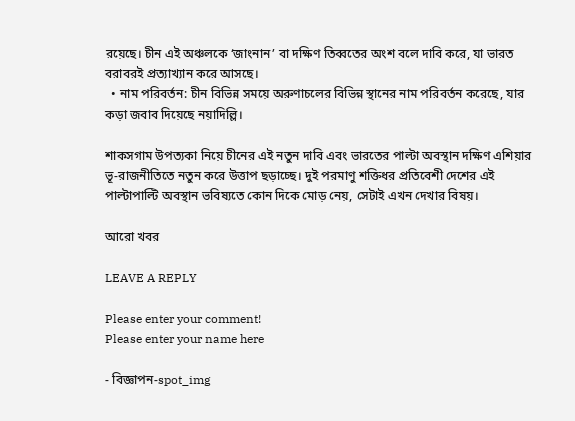রয়েছে। চীন এই অঞ্চলকে ‘জাংনান’ বা দক্ষিণ তিব্বতের অংশ বলে দাবি করে, যা ভারত বরাবরই প্রত্যাখ্যান করে আসছে।
  • নাম পরিবর্তন: চীন বিভিন্ন সময়ে অরুণাচলের বিভিন্ন স্থানের নাম পরিবর্তন করেছে, যার কড়া জবাব দিয়েছে নয়াদিল্লি।

শাকসগাম উপত্যকা নিয়ে চীনের এই নতুন দাবি এবং ভারতের পাল্টা অবস্থান দক্ষিণ এশিয়ার ভূ-রাজনীতিতে নতুন করে উত্তাপ ছড়াচ্ছে। দুই পরমাণু শক্তিধর প্রতিবেশী দেশের এই পাল্টাপাল্টি অবস্থান ভবিষ্যতে কোন দিকে মোড় নেয়, সেটাই এখন দেখার বিষয়।

আরো খবর

LEAVE A REPLY

Please enter your comment!
Please enter your name here

- বিজ্ঞাপন-spot_img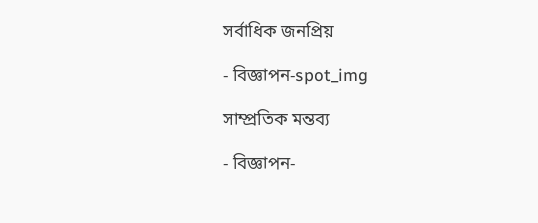সর্বাধিক জনপ্রিয়

- বিজ্ঞাপন-spot_img

সাম্প্রতিক মন্তব্য

- বিজ্ঞাপন-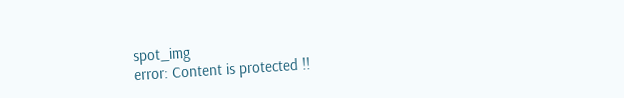spot_img
error: Content is protected !!